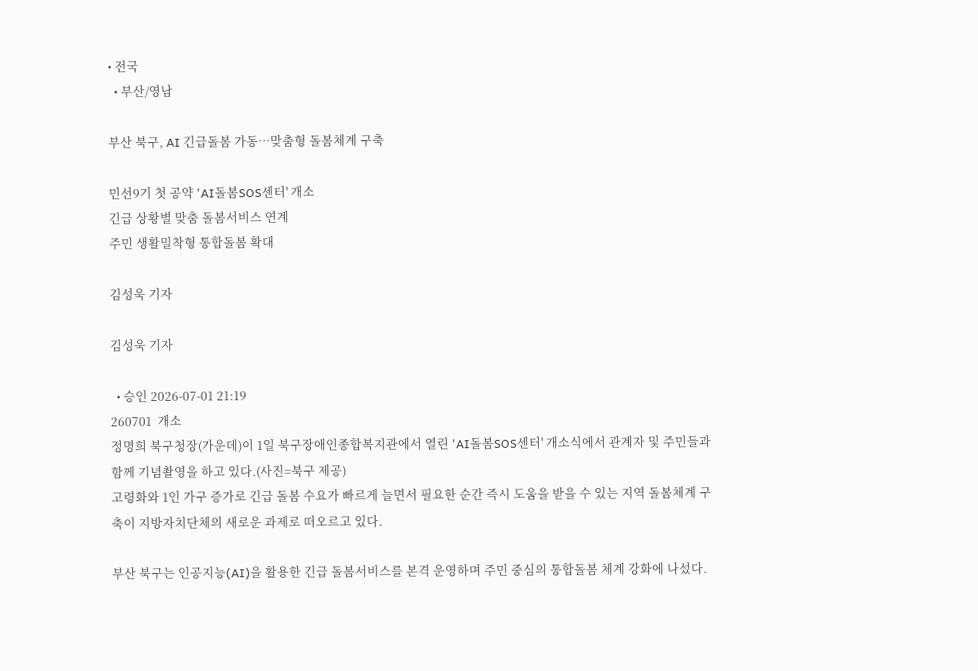• 전국
  • 부산/영남

부산 북구, AI 긴급돌봄 가동…맞춤형 돌봄체계 구축

민선9기 첫 공약 'AI돌봄SOS센터' 개소
긴급 상황별 맞춤 돌봄서비스 연계
주민 생활밀착형 통합돌봄 확대

김성욱 기자

김성욱 기자

  • 승인 2026-07-01 21:19
260701  개소
정명희 북구청장(가운데)이 1일 북구장애인종합복지관에서 열린 'AI돌봄SOS센터' 개소식에서 관계자 및 주민들과 함께 기념촬영을 하고 있다.(사진=북구 제공)
고령화와 1인 가구 증가로 긴급 돌봄 수요가 빠르게 늘면서 필요한 순간 즉시 도움을 받을 수 있는 지역 돌봄체계 구축이 지방자치단체의 새로운 과제로 떠오르고 있다.

부산 북구는 인공지능(AI)을 활용한 긴급 돌봄서비스를 본격 운영하며 주민 중심의 통합돌봄 체계 강화에 나섰다.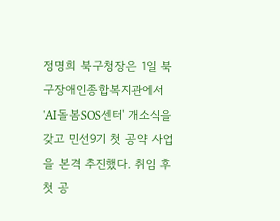정명희 북구청장은 1일 북구장애인종합복지관에서 'AI돌봄SOS센터' 개소식을 갖고 민선9기 첫 공약 사업을 본격 추진했다. 취임 후 첫 공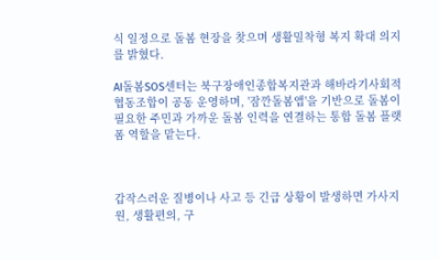식 일정으로 돌봄 현장을 찾으며 생활밀착형 복지 확대 의지를 밝혔다.

AI돌봄SOS센터는 북구장애인종합복지관과 해바라기사회적협동조합이 공동 운영하며, '잠깐돌봄앱'을 기반으로 돌봄이 필요한 주민과 가까운 돌봄 인력을 연결하는 통합 돌봄 플랫폼 역할을 맡는다.



갑작스러운 질병이나 사고 등 긴급 상황이 발생하면 가사지원, 생활편의, 구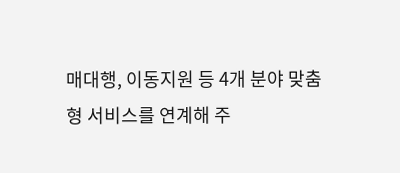매대행, 이동지원 등 4개 분야 맞춤형 서비스를 연계해 주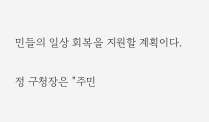민들의 일상 회복을 지원할 계획이다.

정 구청장은 "주민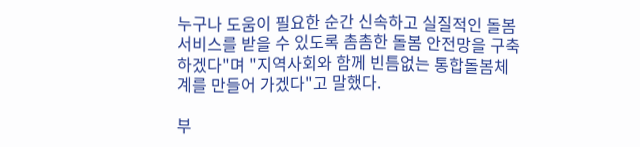누구나 도움이 필요한 순간 신속하고 실질적인 돌봄서비스를 받을 수 있도록 촘촘한 돌봄 안전망을 구축하겠다"며 "지역사회와 함께 빈틈없는 통합돌봄체계를 만들어 가겠다"고 말했다.

부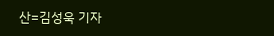산=김성욱 기자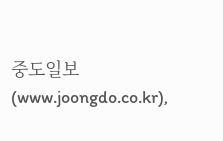중도일보(www.joongdo.co.kr),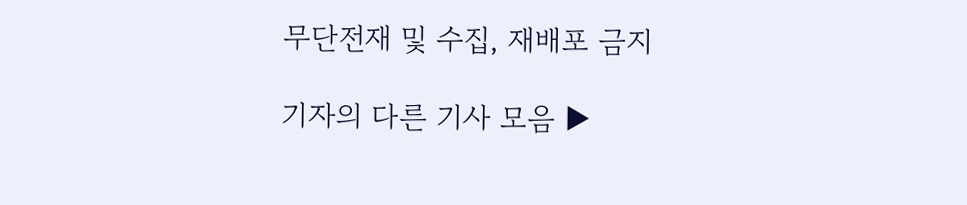무단전재 및 수집, 재배포 금지

기자의 다른 기사 모음 ▶